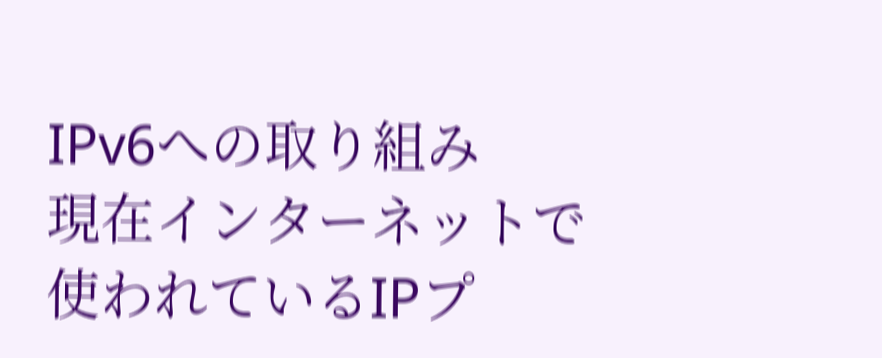IPv6への取り組み
現在インターネットで使われているIPプ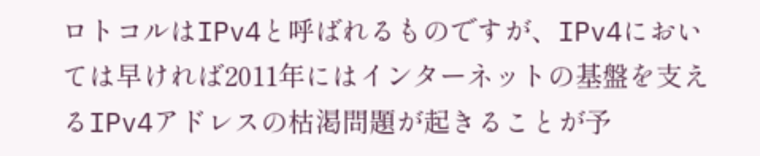ロトコルはIPv4と呼ばれるものですが、IPv4においては早ければ2011年にはインターネットの基盤を支えるIPv4アドレスの枯渇問題が起きることが予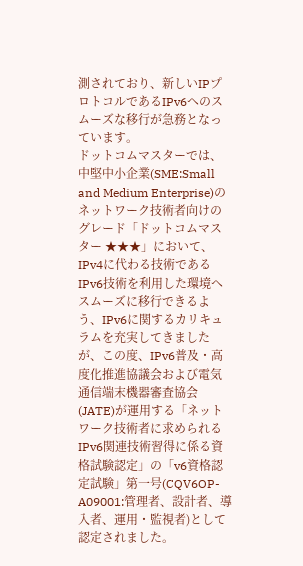測されており、新しいIPプロトコルであるIPv6へのスムーズな移行が急務となっています。
ドットコムマスターでは、中堅中小企業(SME:Small and Medium Enterprise)のネットワーク技術者向けのグレード「ドットコムマスター ★★★」において、IPv4に代わる技術であるIPv6技術を利用した環境へスムーズに移行できるよう、IPv6に関するカリキュラムを充実してきましたが、この度、IPv6普及・高度化推進協議会および電気通信端末機器審査協会(JATE)が運用する「ネットワーク技術者に求められるIPv6関連技術習得に係る資格試験認定」の「v6資格認定試験」第一号(CQV6OP-A09001:管理者、設計者、導入者、運用・監視者)として認定されました。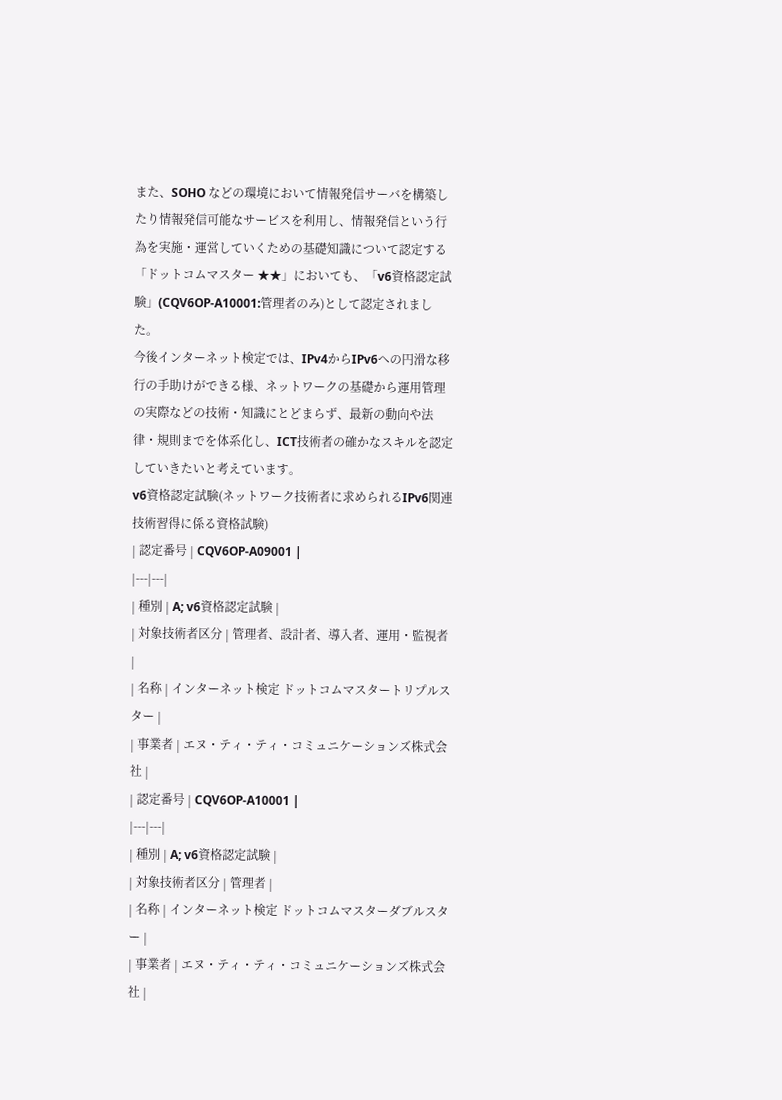また、SOHO などの環境において情報発信サーバを構築したり情報発信可能なサービスを利用し、情報発信という行為を実施・運営していくための基礎知識について認定する「ドットコムマスター ★★」においても、「v6資格認定試験」(CQV6OP-A10001:管理者のみ)として認定されました。
今後インターネット検定では、IPv4からIPv6への円滑な移行の手助けができる様、ネットワークの基礎から運用管理の実際などの技術・知識にとどまらず、最新の動向や法律・規則までを体系化し、ICT技術者の確かなスキルを認定していきたいと考えています。
v6資格認定試験(ネットワーク技術者に求められるIPv6関連技術習得に係る資格試験)
| 認定番号 | CQV6OP-A09001 |
|---|---|
| 種別 | A; v6資格認定試験 |
| 対象技術者区分 | 管理者、設計者、導入者、運用・監視者 |
| 名称 | インターネット検定 ドットコムマスタートリプルスター |
| 事業者 | エヌ・ティ・ティ・コミュニケーションズ株式会社 |
| 認定番号 | CQV6OP-A10001 |
|---|---|
| 種別 | A; v6資格認定試験 |
| 対象技術者区分 | 管理者 |
| 名称 | インターネット検定 ドットコムマスターダブルスター |
| 事業者 | エヌ・ティ・ティ・コミュニケーションズ株式会社 |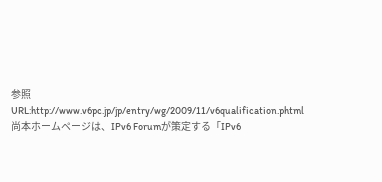参照URL:http://www.v6pc.jp/jp/entry/wg/2009/11/v6qualification.phtml
尚本ホームページは、IPv6 Forumが策定する「IPv6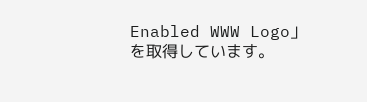Enabled WWW Logo」を取得しています。